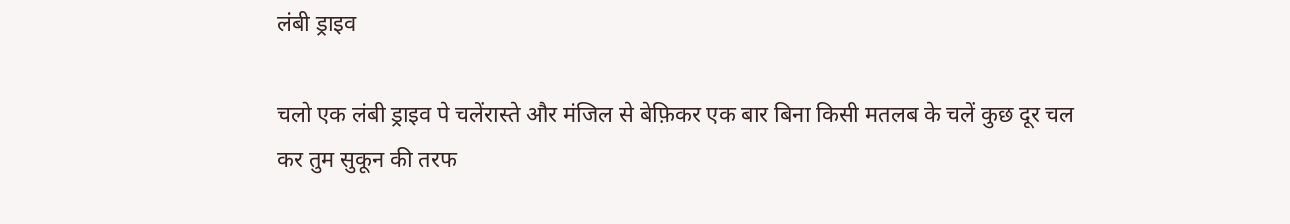लंबी ड्राइव

चलो एक लंबी ड्राइव पे चलेंरास्ते और मंजिल से बेफ़िकर एक बार बिना किसी मतलब के चलें कुछ दूर चल कर तुम सुकून की तरफ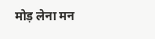मोड़ लेना मन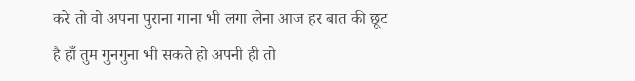करे तो वो अपना पुराना गाना भी लगा लेना आज हर बात की छूट है हाँ तुम गुनगुना भी सकते हो अपनी ही तो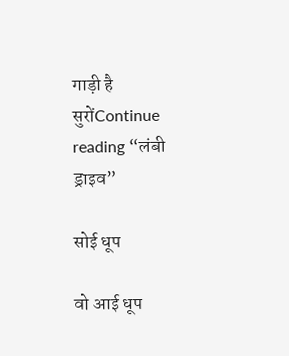गाड़ी है सुरोंContinue reading “लंबी ड्राइव”

सोई धूप

वो आई धूप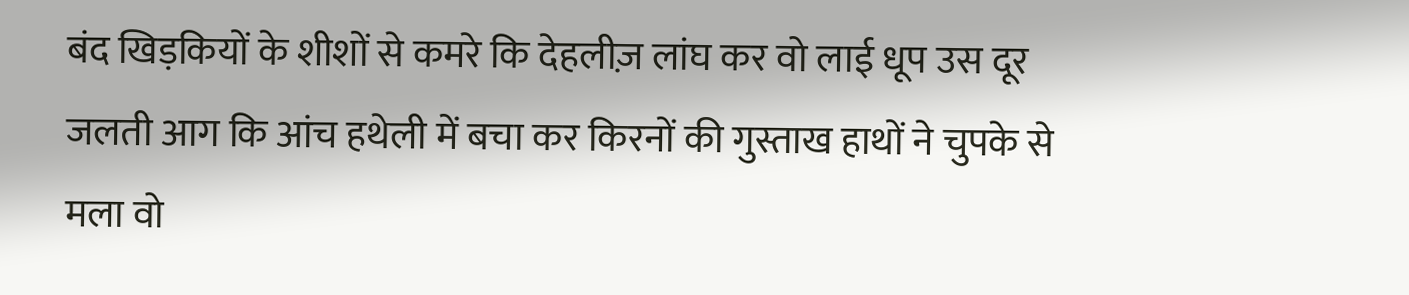बंद खिड़कियों के शीशों से कमरे कि देहलीज़ लांघ कर वो लाई धूप उस दूर जलती आग कि आंच हथेली में बचा कर किरनों की गुस्ताख हाथों ने चुपके से मला वो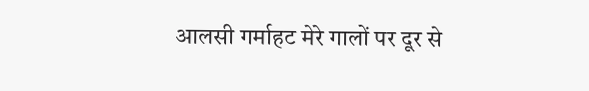आलसी गर्माहट मेरे गालों पर दूर से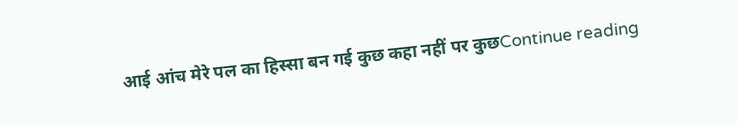आई आंच मेरे पल का हिस्सा बन गई कुछ कहा नहीं पर कुछContinue reading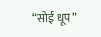“सोई धूप”